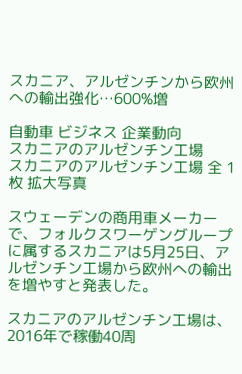スカニア、アルゼンチンから欧州への輸出強化…600%増

自動車 ビジネス 企業動向
スカニアのアルゼンチン工場
スカニアのアルゼンチン工場 全 1 枚 拡大写真

スウェーデンの商用車メーカーで、フォルクスワーゲングループに属するスカニアは5月25日、アルゼンチン工場から欧州への輸出を増やすと発表した。

スカニアのアルゼンチン工場は、2016年で稼働40周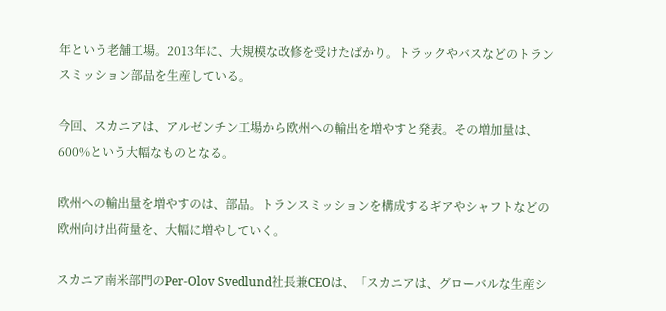年という老舗工場。2013年に、大規模な改修を受けたばかり。トラックやバスなどのトランスミッション部品を生産している。

今回、スカニアは、アルゼンチン工場から欧州への輸出を増やすと発表。その増加量は、600%という大幅なものとなる。

欧州への輸出量を増やすのは、部品。トランスミッションを構成するギアやシャフトなどの欧州向け出荷量を、大幅に増やしていく。

スカニア南米部門のPer-Olov Svedlund社長兼CEOは、「スカニアは、グローバルな生産シ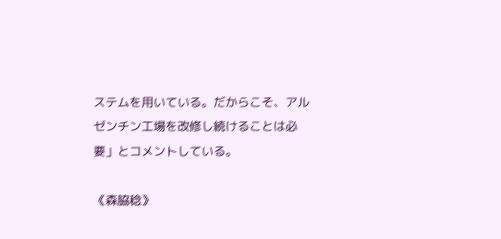ステムを用いている。だからこそ、アルゼンチン工場を改修し続けることは必要」とコメントしている。

《森脇稔》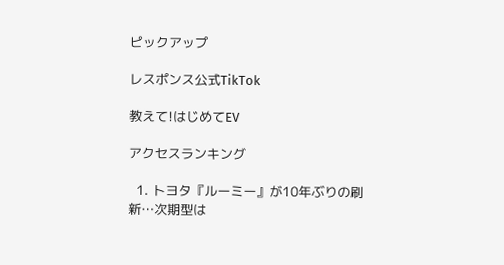ピックアップ

レスポンス公式TikTok

教えて!はじめてEV

アクセスランキング

  1. トヨタ『ルーミー』が10年ぶりの刷新…次期型は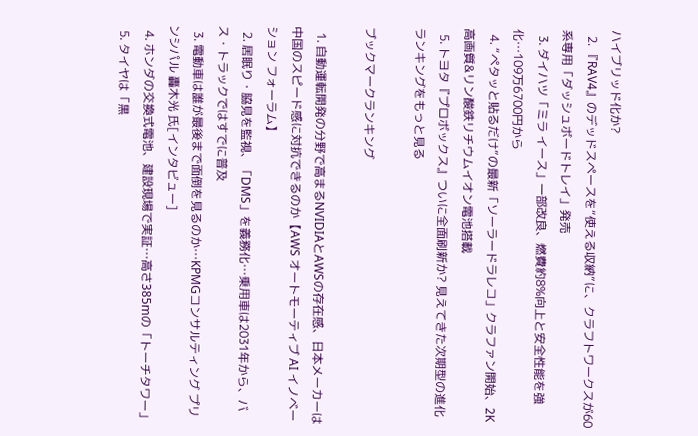ハイブリッド化か?
  2. 『RAV4』のデッドスペースを“使える収納”に、クラフトワークスが60系専用「ダッシュボードトレイ」発売
  3. ダイハツ「ミラ イース」一部改良、燃費約8%向上と安全性能を強化…109万6700円から
  4. “ペタッと貼るだけ”の最新「ソーラードラレコ」クラファン開始、2K高画質&リン酸鉄リチウムイオン電池搭載
  5. トヨタ『プロボックス』ついに全面刷新か? 見えてきた次期型の進化
ランキングをもっと見る

ブックマークランキング

  1. 自動運転開発の分野で高まるNVIDIAとAWSの存在感、日本メーカーは中国のスピード感に対抗できるのか【AWS オートモーティブ AI イノベーション フォーラム】
  2. 居眠り・脇見を監視、「DMS」を義務化…乗用車は2031年から、バス・トラックではすでに普及
  3. 電動車は誰が最後まで面倒を見るのか…KPMGコンサルティング プリンシパル 轟木光 氏[インタビュー]
  4. ホンダの交換式電池、建設現場で実証…高さ385mの「トーチタワー」
  5. タイヤは「黒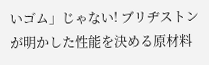いゴム」じゃない! ブリヂストンが明かした性能を決める原材料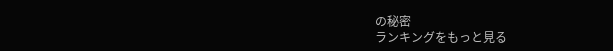の秘密
ランキングをもっと見る